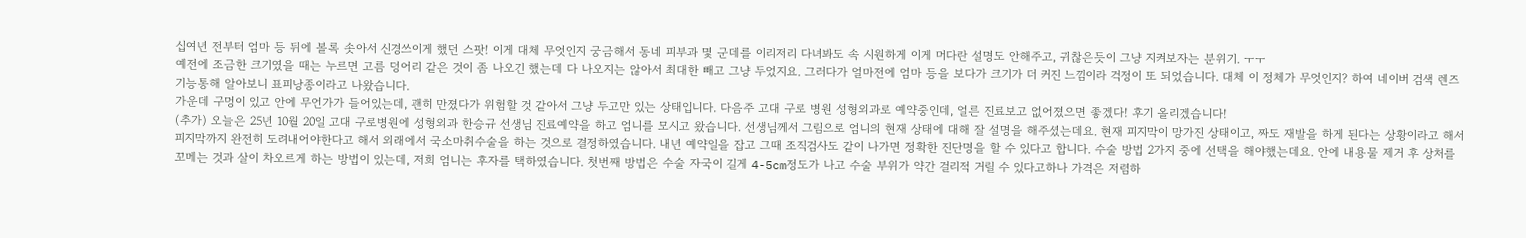십여년 전부터 엄마 등 뒤에 볼록 솟아서 신경쓰이게 했던 스팟! 이게 대체 무엇인지 궁금해서 동네 피부과 몇 군데를 이리저리 다녀봐도 속 시원하게 이게 머다란 설명도 안해주고, 귀찮은듯이 그냥 지켜보자는 분위기. ㅜㅜ
예전에 조금한 크기였을 때는 누르면 고름 덩어리 같은 것이 좀 나오긴 했는데 다 나오지는 않아서 최대한 빼고 그냥 두었지요. 그러다가 얼마전에 엄마 등을 보다가 크기가 더 커진 느낌이라 걱정이 또 되었습니다. 대체 이 정체가 무엇인지? 하여 네이버 검색 렌즈 기능통해 알아보니 표피낭종이라고 나왔습니다.
가운데 구멍이 있고 안에 무언가가 들어있는데, 괜히 만졌다가 위험할 것 같아서 그냥 두고만 있는 상태입니다. 다음주 고대 구로 병원 성형외과로 예약중인데, 얼른 진료보고 없어졌으면 좋겠다! 후기 올리겠습니다!
(추가) 오늘은 25년 10월 20일 고대 구로병원에 성형외과 한승규 선생님 진료예약을 하고 엄니를 모시고 왔습니다. 선생님께서 그림으로 엄니의 현재 상태에 대해 잘 설명을 해주셨는데요. 현재 피지막이 망가진 상태이고, 짜도 재발을 하게 된다는 상황이라고 해서 피지막까지 완전히 도려내어야한다고 해서 외래에서 국소마취수술을 하는 것으로 결정하였습니다. 내년 예약일을 잡고 그때 조직검사도 같이 나가면 정확한 진단명을 할 수 있다고 합니다. 수술 방법 2가지 중에 선택을 해야했는데요. 안에 내용물 제거 후 상처를 꼬메는 것과 살이 차오르게 하는 방법이 있는데, 저희 엄니는 후자를 택하였습니다. 첫번째 방법은 수술 자국이 길게 4-5cm정도가 나고 수술 부위가 약간 걸리적 거릴 수 있다고하나 가격은 저렴하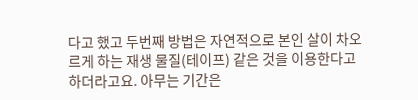다고 했고 두번째 방법은 자연적으로 본인 살이 차오르게 하는 재생 물질(테이프) 같은 것을 이용한다고 하더라고요. 아무는 기간은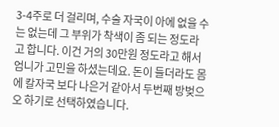3-4주로 더 걸리며, 수술 자국이 아에 없을 수는 없는데 그 부위가 착색이 좀 되는 정도라고 합니다. 이건 거의 30만원 정도라고 해서 엄니가 고민을 하셨는데요. 돈이 들더라도 몸에 칼자국 보다 나은거 같아서 두번째 방벚으오 하기로 선택하였습니다.